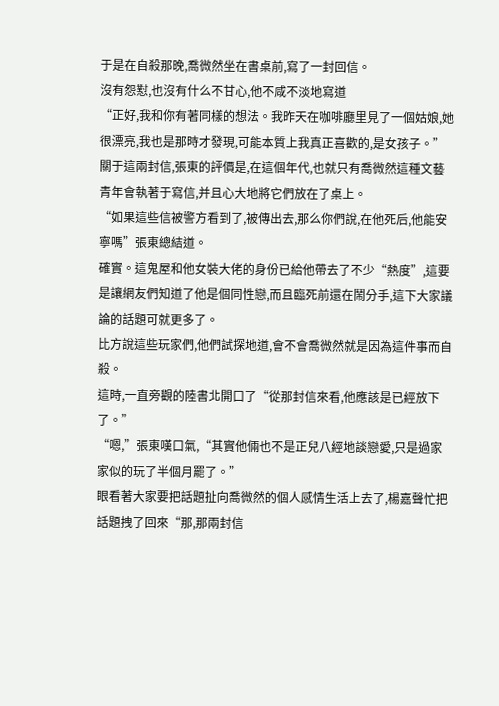于是在自殺那晚,喬微然坐在書桌前,寫了一封回信。
沒有怨懟,也沒有什么不甘心,他不咸不淡地寫道
“正好,我和你有著同樣的想法。我昨天在咖啡廳里見了一個姑娘,她很漂亮,我也是那時才發現,可能本質上我真正喜歡的,是女孩子。”
關于這兩封信,張東的評價是,在這個年代,也就只有喬微然這種文藝青年會執著于寫信,并且心大地將它們放在了桌上。
“如果這些信被警方看到了,被傳出去,那么你們說,在他死后,他能安寧嗎”張東總結道。
確實。這鬼屋和他女裝大佬的身份已給他帶去了不少“熱度”,這要是讓網友們知道了他是個同性戀,而且臨死前還在鬧分手,這下大家議論的話題可就更多了。
比方說這些玩家們,他們試探地道,會不會喬微然就是因為這件事而自殺。
這時,一直旁觀的陸書北開口了“從那封信來看,他應該是已經放下了。”
“嗯,”張東嘆口氣,“其實他倆也不是正兒八經地談戀愛,只是過家家似的玩了半個月罷了。”
眼看著大家要把話題扯向喬微然的個人感情生活上去了,楊嘉聲忙把話題拽了回來“那,那兩封信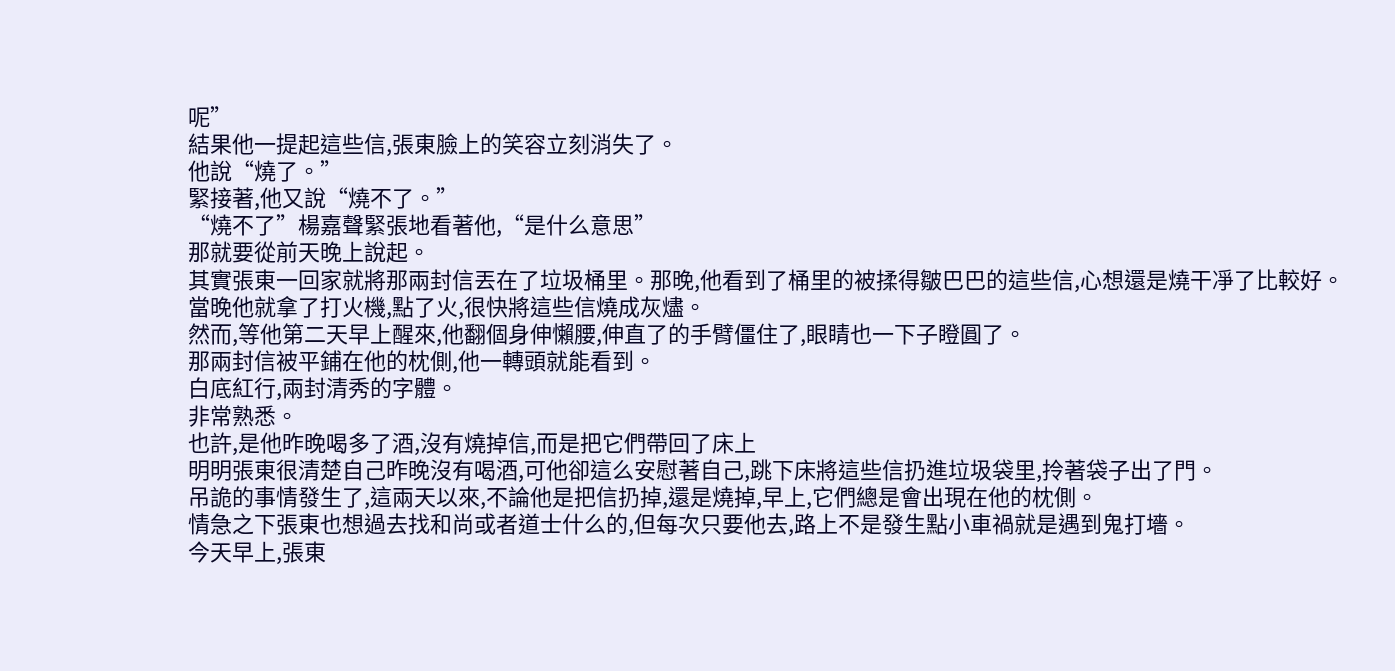呢”
結果他一提起這些信,張東臉上的笑容立刻消失了。
他說“燒了。”
緊接著,他又說“燒不了。”
“燒不了”楊嘉聲緊張地看著他,“是什么意思”
那就要從前天晚上說起。
其實張東一回家就將那兩封信丟在了垃圾桶里。那晚,他看到了桶里的被揉得皺巴巴的這些信,心想還是燒干凈了比較好。
當晚他就拿了打火機,點了火,很快將這些信燒成灰燼。
然而,等他第二天早上醒來,他翻個身伸懶腰,伸直了的手臂僵住了,眼睛也一下子瞪圓了。
那兩封信被平鋪在他的枕側,他一轉頭就能看到。
白底紅行,兩封清秀的字體。
非常熟悉。
也許,是他昨晚喝多了酒,沒有燒掉信,而是把它們帶回了床上
明明張東很清楚自己昨晚沒有喝酒,可他卻這么安慰著自己,跳下床將這些信扔進垃圾袋里,拎著袋子出了門。
吊詭的事情發生了,這兩天以來,不論他是把信扔掉,還是燒掉,早上,它們總是會出現在他的枕側。
情急之下張東也想過去找和尚或者道士什么的,但每次只要他去,路上不是發生點小車禍就是遇到鬼打墻。
今天早上,張東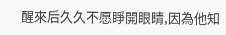醒來后久久不愿睜開眼睛,因為他知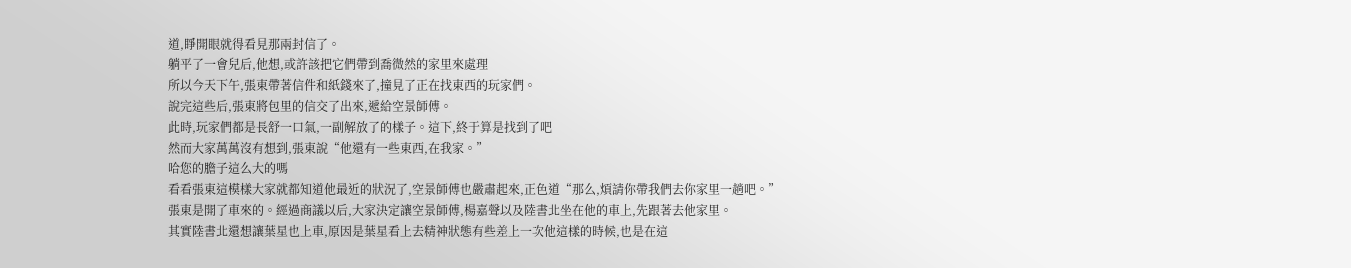道,睜開眼就得看見那兩封信了。
躺平了一會兒后,他想,或許該把它們帶到喬微然的家里來處理
所以今天下午,張東帶著信件和紙錢來了,撞見了正在找東西的玩家們。
說完這些后,張東將包里的信交了出來,遞給空景師傅。
此時,玩家們都是長舒一口氣,一副解放了的樣子。這下,終于算是找到了吧
然而大家萬萬沒有想到,張東說“他還有一些東西,在我家。”
哈您的膽子這么大的嗎
看看張東這模樣大家就都知道他最近的狀況了,空景師傅也嚴肅起來,正色道“那么,煩請你帶我們去你家里一趟吧。”
張東是開了車來的。經過商議以后,大家決定讓空景師傅,楊嘉聲以及陸書北坐在他的車上,先跟著去他家里。
其實陸書北還想讓葉星也上車,原因是葉星看上去精神狀態有些差上一次他這樣的時候,也是在這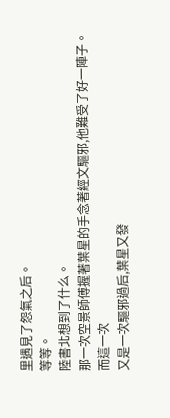里遇見了怨氣之后。
等等。
陸書北想到了什么。
那一次空景師傅握著葉星的手念著經文驅邪,他難受了好一陣子。
而這一次
又是一次驅邪過后,葉星又發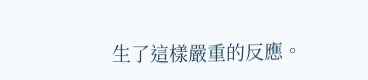生了這樣嚴重的反應。